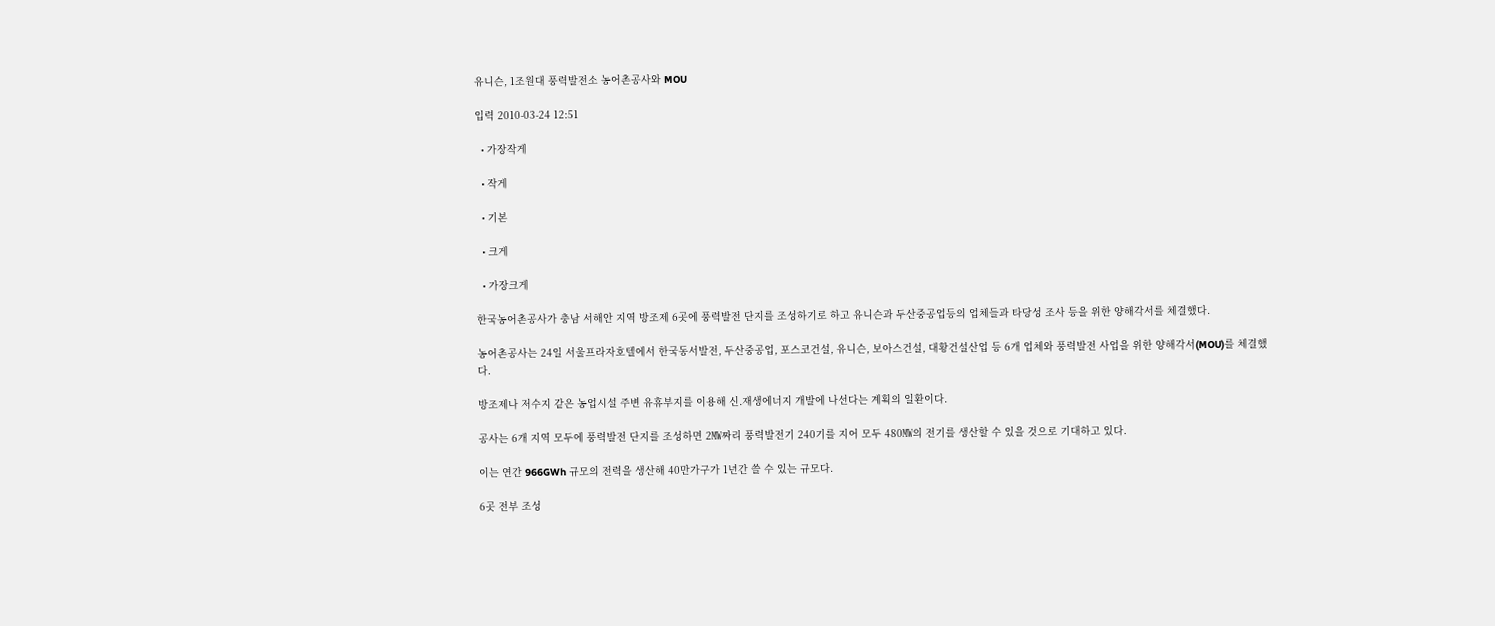유니슨, 1조원대 풍력발전소 농어촌공사와 MOU

입력 2010-03-24 12:51

  • 가장작게

  • 작게

  • 기본

  • 크게

  • 가장크게

한국농어촌공사가 충남 서해안 지역 방조제 6곳에 풍력발전 단지를 조성하기로 하고 유니슨과 두산중공업등의 업체들과 타당성 조사 등을 위한 양해각서를 체결했다.

농어촌공사는 24일 서울프라자호텔에서 한국동서발전, 두산중공업, 포스코건설, 유니슨, 보아스건설, 대황건설산업 등 6개 업체와 풍력발전 사업을 위한 양해각서(MOU)를 체결했다.

방조제나 저수지 같은 농업시설 주변 유휴부지를 이용해 신.재생에너지 개발에 나선다는 계획의 일환이다.

공사는 6개 지역 모두에 풍력발전 단지를 조성하면 2㎿짜리 풍력발전기 240기를 지어 모두 480㎿의 전기를 생산할 수 있을 것으로 기대하고 있다.

이는 연간 966GWh 규모의 전력을 생산해 40만가구가 1년간 쓸 수 있는 규모다.

6곳 전부 조성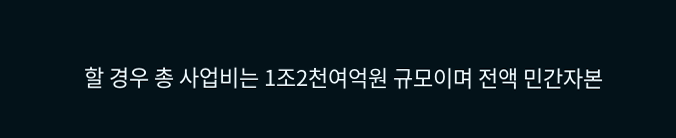할 경우 총 사업비는 1조2천여억원 규모이며 전액 민간자본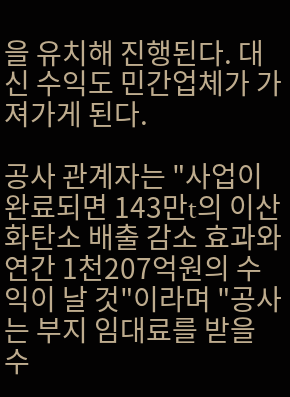을 유치해 진행된다. 대신 수익도 민간업체가 가져가게 된다.

공사 관계자는 "사업이 완료되면 143만t의 이산화탄소 배출 감소 효과와 연간 1천207억원의 수익이 날 것"이라며 "공사는 부지 임대료를 받을 수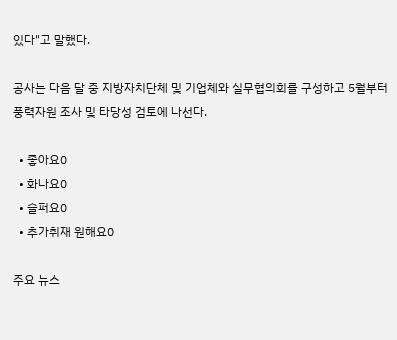있다"고 말했다.

공사는 다음 달 중 지방자치단체 및 기업체와 실무협의회를 구성하고 5월부터 풍력자원 조사 및 타당성 검토에 나선다.

  • 좋아요0
  • 화나요0
  • 슬퍼요0
  • 추가취재 원해요0

주요 뉴스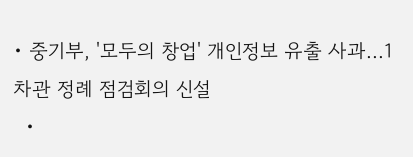• 중기부, '모두의 창업' 개인정보 유출 사과...1차관 정례 점검회의 신설
  •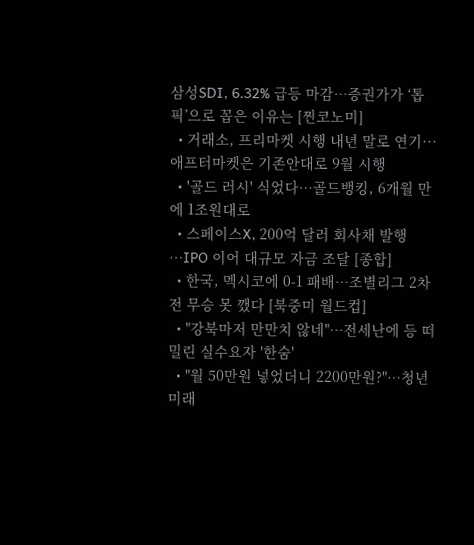삼성SDI, 6.32% 급등 마감⋯증권가가 ‘톱픽’으로 꼽은 이유는 [찐코노미]
  • 거래소, 프리마켓 시행 내년 말로 연기···애프터마켓은 기존안대로 9월 시행
  • '골드 러시' 식었다…골드뱅킹, 6개월 만에 1조원대로
  • 스페이스X, 200억 달러 회사채 발행⋯IPO 이어 대규모 자금 조달 [종합]
  • 한국, 멕시코에 0-1 패배⋯조별리그 2차전 무승 못 깼다 [북중미 월드컵]
  • "강북마저 만만치 않네"⋯전세난에 등 떠밀린 실수요자 '한숨'
  • "월 50만원 넣었더니 2200만원?"…청년미래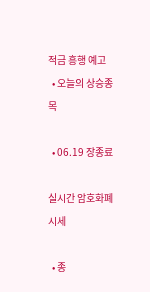적금 흥행 예고
  • 오늘의 상승종목

  • 06.19 장종료

실시간 암호화폐 시세

  • 종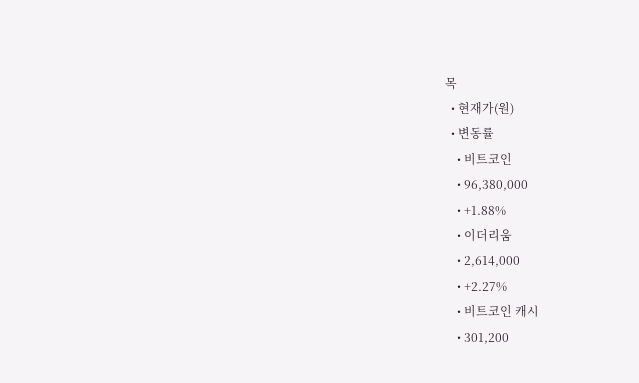목
  • 현재가(원)
  • 변동률
    • 비트코인
    • 96,380,000
    • +1.88%
    • 이더리움
    • 2,614,000
    • +2.27%
    • 비트코인 캐시
    • 301,200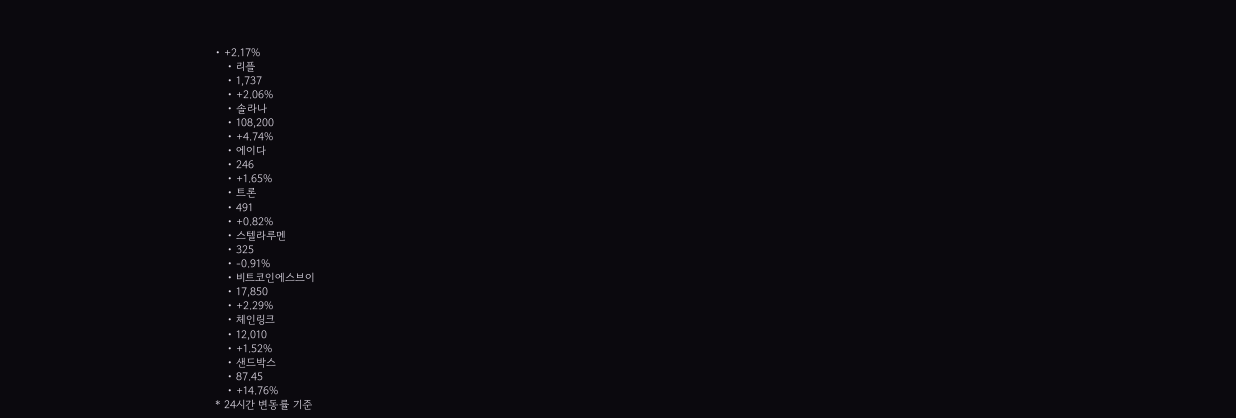• +2.17%
    • 리플
    • 1,737
    • +2.06%
    • 솔라나
    • 108,200
    • +4.74%
    • 에이다
    • 246
    • +1.65%
    • 트론
    • 491
    • +0.82%
    • 스텔라루멘
    • 325
    • -0.91%
    • 비트코인에스브이
    • 17,850
    • +2.29%
    • 체인링크
    • 12,010
    • +1.52%
    • 샌드박스
    • 87.45
    • +14.76%
* 24시간 변동률 기준